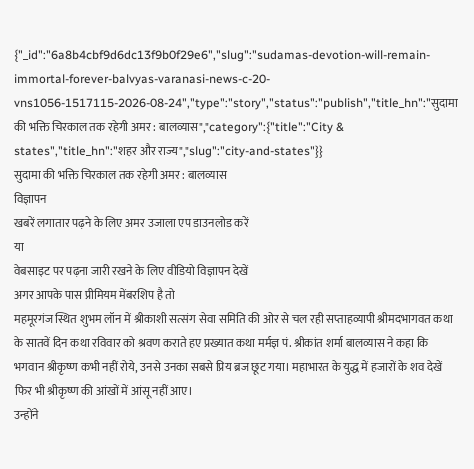{"_id":"6a8b4cbf9d6dc13f9b0f29e6","slug":"sudamas-devotion-will-remain-immortal-forever-balvyas-varanasi-news-c-20-vns1056-1517115-2026-08-24","type":"story","status":"publish","title_hn":"सुदामा की भक्ति चिरकाल तक रहेगी अमर : बालव्यास","category":{"title":"City & states","title_hn":"शहर और राज्य","slug":"city-and-states"}}
सुदामा की भक्ति चिरकाल तक रहेगी अमर : बालव्यास
विज्ञापन
खबरें लगातार पढ़ने के लिए अमर उजाला एप डाउनलोड करें
या
वेबसाइट पर पढ़ना जारी रखने के लिए वीडियो विज्ञापन देखें
अगर आपके पास प्रीमियम मेंबरशिप है तो
महमूरगंज स्थित शुभम लॉन में श्रीकाशी सत्संग सेवा समिति की ओर से चल रही सप्ताहव्यापी श्रीमदभागवत कथा के सातवें दिन कथा रविवार को श्रवण कराते हए प्रख्यात कथा मर्मज्ञ पं. श्रीकांत शर्मा बालव्यास ने कहा कि भगवान श्रीकृष्ण कभी नहीं रोये, उनसे उनका सबसे प्रिय ब्रज छूट गया। महाभारत के युद्ध में हजारों के शव देखें फिर भी श्रीकृष्ण की आंखों में आंसू नहीं आए।
उन्होंने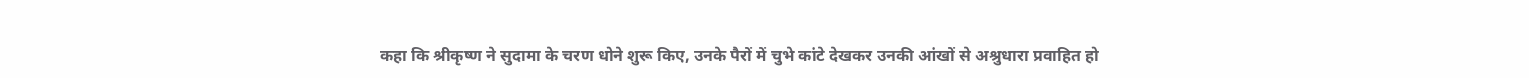कहा कि श्रीकृष्ण ने सुदामा के चरण धोने शुरू किए, उनके पैरों में चुभे कांटे देखकर उनकी आंखों से अश्रुधारा प्रवाहित हो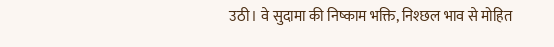उठी। वे सुदामा की निष्काम भक्ति, निश्छल भाव से मोहित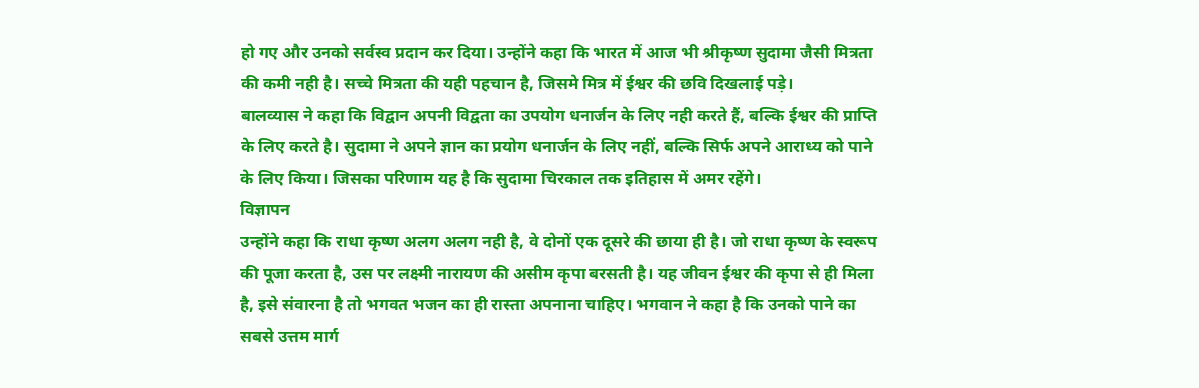हो गए और उनको सर्वस्व प्रदान कर दिया। उन्होंने कहा कि भारत में आज भी श्रीकृष्ण सुदामा जैसी मित्रता की कमी नही है। सच्चे मित्रता की यही पहचान है, जिसमे मित्र में ईश्वर की छवि दिखलाई पड़े।
बालव्यास ने कहा कि विद्वान अपनी विद्वता का उपयोग धनार्जन के लिए नही करते हैं, बल्कि ईश्वर की प्राप्ति के लिए करते है। सुदामा ने अपने ज्ञान का प्रयोग धनार्जन के लिए नहीं, बल्कि सिर्फ अपने आराध्य को पाने के लिए किया। जिसका परिणाम यह है कि सुदामा चिरकाल तक इतिहास में अमर रहेंगे।
विज्ञापन
उन्होंने कहा कि राधा कृष्ण अलग अलग नही है, वे दोनों एक दूसरे की छाया ही है। जो राधा कृष्ण के स्वरूप की पूजा करता है, उस पर लक्ष्मी नारायण की असीम कृपा बरसती है। यह जीवन ईश्वर की कृपा से ही मिला है, इसे संवारना है तो भगवत भजन का ही रास्ता अपनाना चाहिए। भगवान ने कहा है कि उनको पाने का सबसे उत्तम मार्ग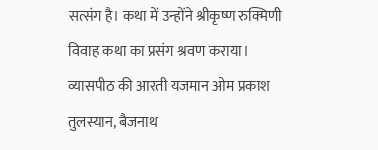सत्संग है। कथा में उन्होंने श्रीकृष्ण रुक्मिणी विवाह कथा का प्रसंग श्रवण कराया। व्यासपीठ की आरती यजमान ओम प्रकाश तुलस्यान, बैजनाथ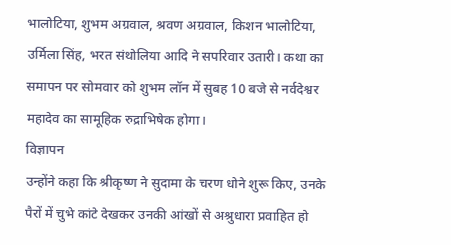भालोटिया, शुभम अग्रवाल, श्रवण अग्रवाल, किशन भालोटिया, उर्मिला सिंह, भरत संथोलिया आदि ने सपरिवार उतारी। कथा का समापन पर सोमवार को शुभम लॉन में सुबह 10 बजे से नर्वदेश्वर महादेव का सामूहिक रुद्राभिषेक होगा।
विज्ञापन
उन्होंने कहा कि श्रीकृष्ण ने सुदामा के चरण धोने शुरू किए, उनके पैरों में चुभे कांटे देखकर उनकी आंखों से अश्रुधारा प्रवाहित हो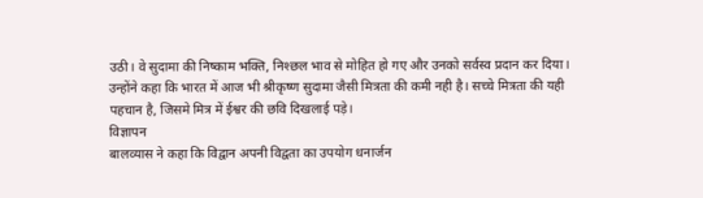उठी। वे सुदामा की निष्काम भक्ति, निश्छल भाव से मोहित हो गए और उनको सर्वस्व प्रदान कर दिया। उन्होंने कहा कि भारत में आज भी श्रीकृष्ण सुदामा जैसी मित्रता की कमी नही है। सच्चे मित्रता की यही पहचान है, जिसमे मित्र में ईश्वर की छवि दिखलाई पड़े।
विज्ञापन
बालव्यास ने कहा कि विद्वान अपनी विद्वता का उपयोग धनार्जन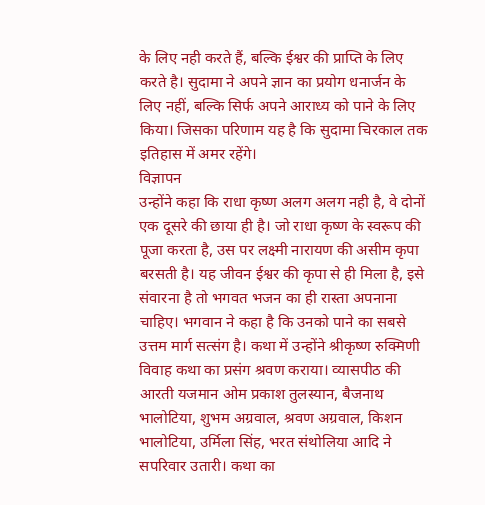के लिए नही करते हैं, बल्कि ईश्वर की प्राप्ति के लिए करते है। सुदामा ने अपने ज्ञान का प्रयोग धनार्जन के लिए नहीं, बल्कि सिर्फ अपने आराध्य को पाने के लिए किया। जिसका परिणाम यह है कि सुदामा चिरकाल तक इतिहास में अमर रहेंगे।
विज्ञापन
उन्होंने कहा कि राधा कृष्ण अलग अलग नही है, वे दोनों एक दूसरे की छाया ही है। जो राधा कृष्ण के स्वरूप की पूजा करता है, उस पर लक्ष्मी नारायण की असीम कृपा बरसती है। यह जीवन ईश्वर की कृपा से ही मिला है, इसे संवारना है तो भगवत भजन का ही रास्ता अपनाना चाहिए। भगवान ने कहा है कि उनको पाने का सबसे उत्तम मार्ग सत्संग है। कथा में उन्होंने श्रीकृष्ण रुक्मिणी विवाह कथा का प्रसंग श्रवण कराया। व्यासपीठ की आरती यजमान ओम प्रकाश तुलस्यान, बैजनाथ भालोटिया, शुभम अग्रवाल, श्रवण अग्रवाल, किशन भालोटिया, उर्मिला सिंह, भरत संथोलिया आदि ने सपरिवार उतारी। कथा का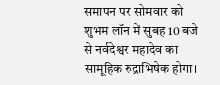समापन पर सोमवार को शुभम लॉन में सुबह 10 बजे से नर्वदेश्वर महादेव का सामूहिक रुद्राभिषेक होगा।